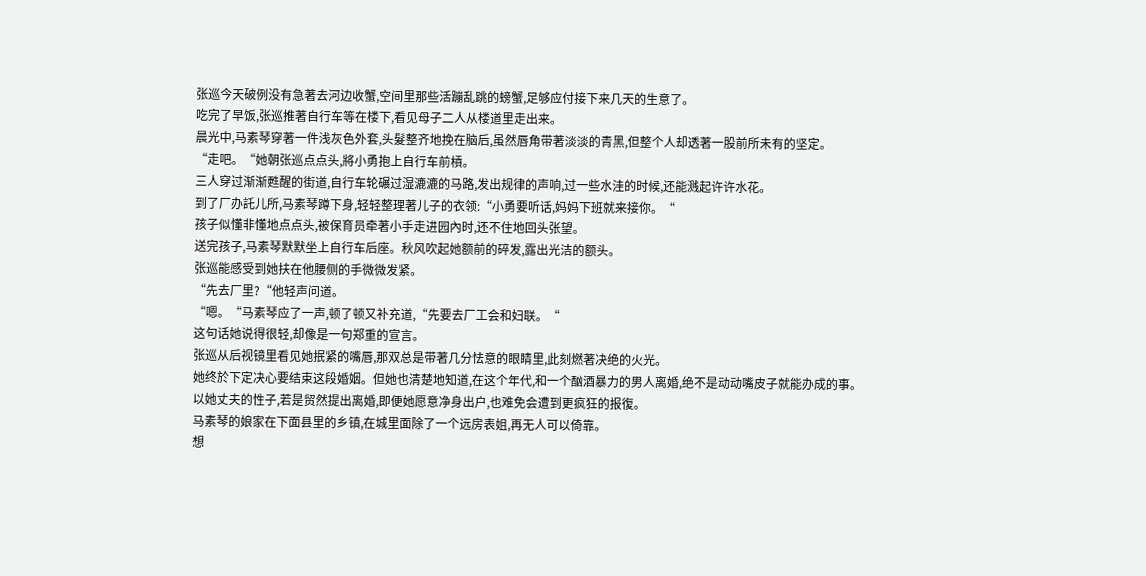张巡今天破例没有急著去河边收蟹,空间里那些活蹦乱跳的螃蟹,足够应付接下来几天的生意了。
吃完了早饭,张巡推著自行车等在楼下,看见母子二人从楼道里走出来。
晨光中,马素琴穿著一件浅灰色外套,头髮整齐地挽在脑后,虽然唇角带著淡淡的青黑,但整个人却透著一股前所未有的坚定。
“走吧。“她朝张巡点点头,將小勇抱上自行车前槓。
三人穿过渐渐甦醒的街道,自行车轮碾过湿漉漉的马路,发出规律的声响,过一些水洼的时候,还能溅起许许水花。
到了厂办託儿所,马素琴蹲下身,轻轻整理著儿子的衣领:“小勇要听话,妈妈下班就来接你。“
孩子似懂非懂地点点头,被保育员牵著小手走进园內时,还不住地回头张望。
送完孩子,马素琴默默坐上自行车后座。秋风吹起她额前的碎发,露出光洁的额头。
张巡能感受到她扶在他腰侧的手微微发紧。
“先去厂里?“他轻声问道。
“嗯。“马素琴应了一声,顿了顿又补充道,“先要去厂工会和妇联。“
这句话她说得很轻,却像是一句郑重的宣言。
张巡从后视镜里看见她抿紧的嘴唇,那双总是带著几分怯意的眼睛里,此刻燃著决绝的火光。
她终於下定决心要结束这段婚姻。但她也清楚地知道,在这个年代,和一个酗酒暴力的男人离婚,绝不是动动嘴皮子就能办成的事。
以她丈夫的性子,若是贸然提出离婚,即便她愿意净身出户,也难免会遭到更疯狂的报復。
马素琴的娘家在下面县里的乡镇,在城里面除了一个远房表姐,再无人可以倚靠。
想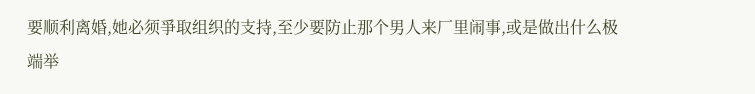要顺利离婚,她必须爭取组织的支持,至少要防止那个男人来厂里闹事,或是做出什么极端举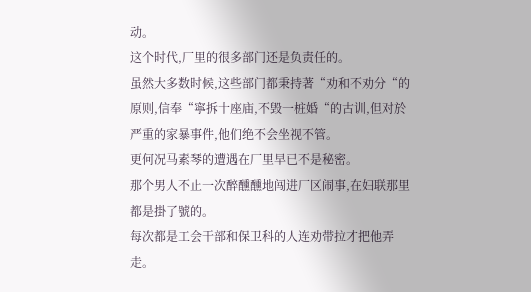动。
这个时代,厂里的很多部门还是负责任的。
虽然大多数时候,这些部门都秉持著“劝和不劝分“的原则,信奉“寧拆十座庙,不毁一桩婚“的古训,但对於严重的家暴事件,他们绝不会坐视不管。
更何况马素琴的遭遇在厂里早已不是秘密。
那个男人不止一次醉醺醺地闯进厂区闹事,在妇联那里都是掛了號的。
每次都是工会干部和保卫科的人连劝带拉才把他弄走。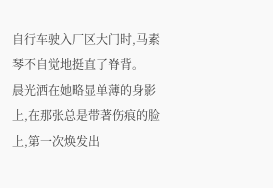自行车驶入厂区大门时,马素琴不自觉地挺直了脊背。
晨光洒在她略显单薄的身影上,在那张总是带著伤痕的脸上,第一次焕发出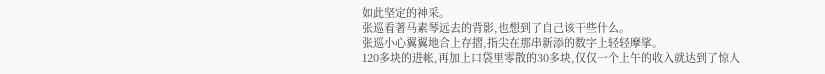如此坚定的神采。
张巡看著马素琴远去的背影,也想到了自己该干些什么。
张巡小心翼翼地合上存摺,指尖在那串新添的数字上轻轻摩挲。
120多块的进帐,再加上口袋里零散的30多块,仅仅一个上午的收入就达到了惊人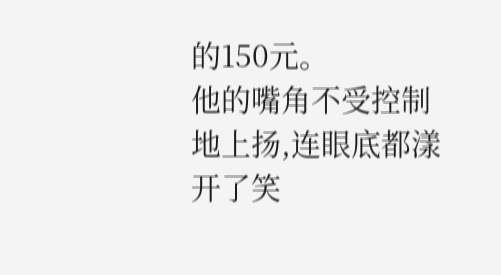的150元。
他的嘴角不受控制地上扬,连眼底都漾开了笑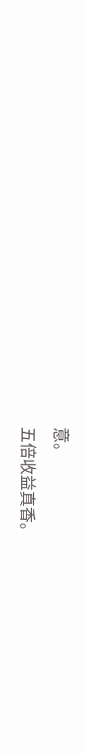意。
五倍收益真香。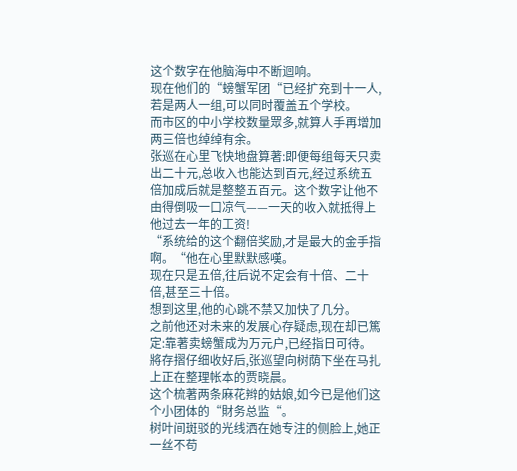这个数字在他脑海中不断迴响。
现在他们的“螃蟹军团“已经扩充到十一人,若是两人一组,可以同时覆盖五个学校。
而市区的中小学校数量眾多,就算人手再增加两三倍也绰绰有余。
张巡在心里飞快地盘算著:即便每组每天只卖出二十元,总收入也能达到百元,经过系统五倍加成后就是整整五百元。这个数字让他不由得倒吸一口凉气——一天的收入就抵得上他过去一年的工资!
“系统给的这个翻倍奖励,才是最大的金手指啊。“他在心里默默感嘆。
现在只是五倍,往后说不定会有十倍、二十倍,甚至三十倍。
想到这里,他的心跳不禁又加快了几分。
之前他还对未来的发展心存疑虑,现在却已篤定:靠著卖螃蟹成为万元户,已经指日可待。
將存摺仔细收好后,张巡望向树荫下坐在马扎上正在整理帐本的贾晓晨。
这个梳著两条麻花辫的姑娘,如今已是他们这个小团体的“財务总监“。
树叶间斑驳的光线洒在她专注的侧脸上,她正一丝不苟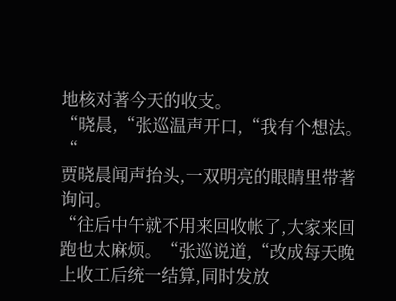地核对著今天的收支。
“晓晨,“张巡温声开口,“我有个想法。“
贾晓晨闻声抬头,一双明亮的眼睛里带著询问。
“往后中午就不用来回收帐了,大家来回跑也太麻烦。“张巡说道,“改成每天晚上收工后统一结算,同时发放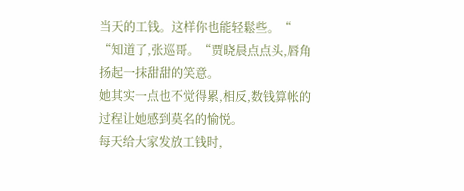当天的工钱。这样你也能轻鬆些。“
“知道了,张巡哥。“贾晓晨点点头,唇角扬起一抹甜甜的笑意。
她其实一点也不觉得累,相反,数钱算帐的过程让她感到莫名的愉悦。
每天给大家发放工钱时,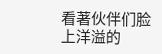看著伙伴们脸上洋溢的